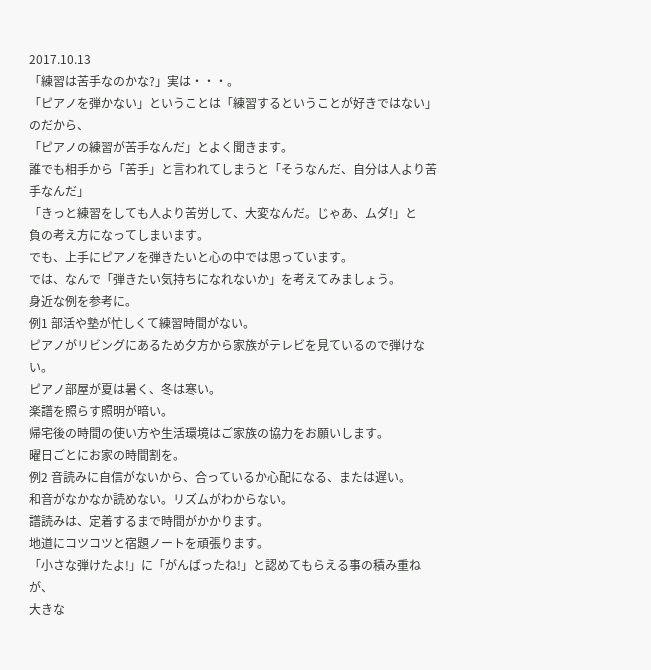2017.10.13
「練習は苦手なのかな?」実は・・・。
「ピアノを弾かない」ということは「練習するということが好きではない」のだから、
「ピアノの練習が苦手なんだ」とよく聞きます。
誰でも相手から「苦手」と言われてしまうと「そうなんだ、自分は人より苦手なんだ」
「きっと練習をしても人より苦労して、大変なんだ。じゃあ、ムダ!」と
負の考え方になってしまいます。
でも、上手にピアノを弾きたいと心の中では思っています。
では、なんで「弾きたい気持ちになれないか」を考えてみましょう。
身近な例を参考に。
例1 部活や塾が忙しくて練習時間がない。
ピアノがリビングにあるため夕方から家族がテレビを見ているので弾けない。
ピアノ部屋が夏は暑く、冬は寒い。
楽譜を照らす照明が暗い。
帰宅後の時間の使い方や生活環境はご家族の協力をお願いします。
曜日ごとにお家の時間割を。
例2 音読みに自信がないから、合っているか心配になる、または遅い。
和音がなかなか読めない。リズムがわからない。
譜読みは、定着するまで時間がかかります。
地道にコツコツと宿題ノートを頑張ります。
「小さな弾けたよ!」に「がんばったね!」と認めてもらえる事の積み重ねが、
大きな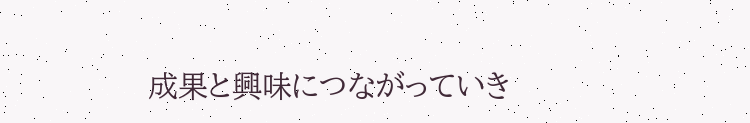成果と興味につながっていき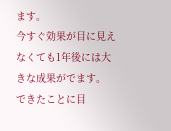ます。
今すぐ効果が目に見えなくても1年後には大きな成果がでます。
できたことに目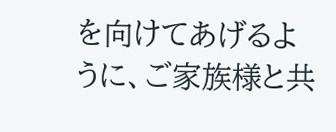を向けてあげるように、ご家族様と共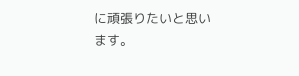に頑張りたいと思います。